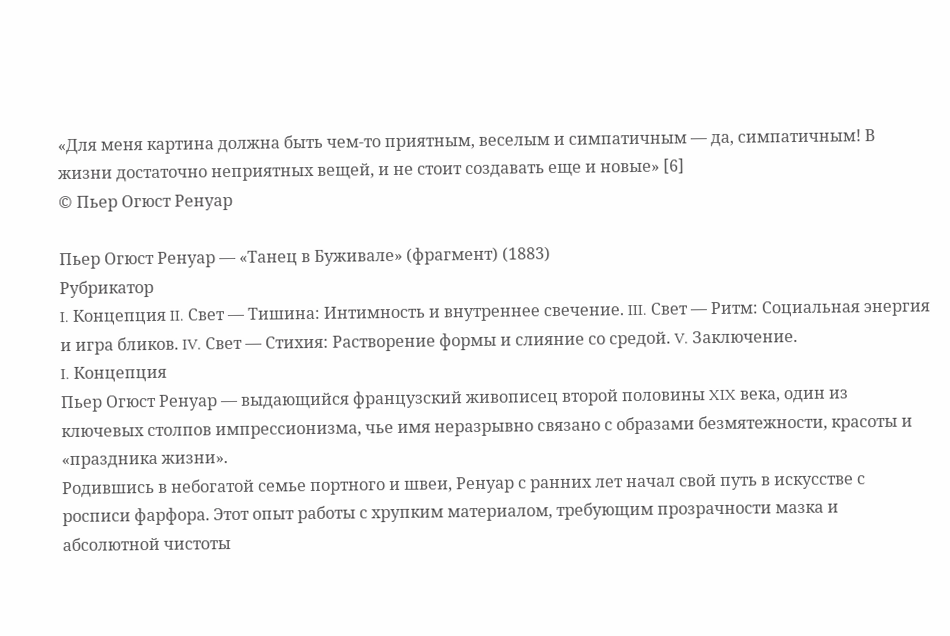«Для меня картина должна быть чем-то приятным, веселым и симпатичным — да, симпатичным! В жизни достаточно неприятных вещей, и не стоит создавать еще и новые» [6]
© Пьер Огюст Ренуар

Пьер Огюст Ренуар — «Танец в Буживале» (фрагмент) (1883)
Рубрикатор
I. Концепция II. Свет — Тишина: Интимность и внутреннее свечение. III. Свет — Ритм: Социальная энергия и игра бликов. IV. Свет — Стихия: Растворение формы и слияние со средой. V. Заключение.
I. Концепция
Пьер Огюст Ренуар — выдающийся французский живописец второй половины XIX века, один из ключевых столпов импрессионизма, чье имя неразрывно связано с образами безмятежности, красоты и «праздника жизни».
Родившись в небогатой семье портного и швеи, Ренуар с ранних лет начал свой путь в искусстве с росписи фарфора. Этот опыт работы с хрупким материалом, требующим прозрачности мазка и абсолютной чистоты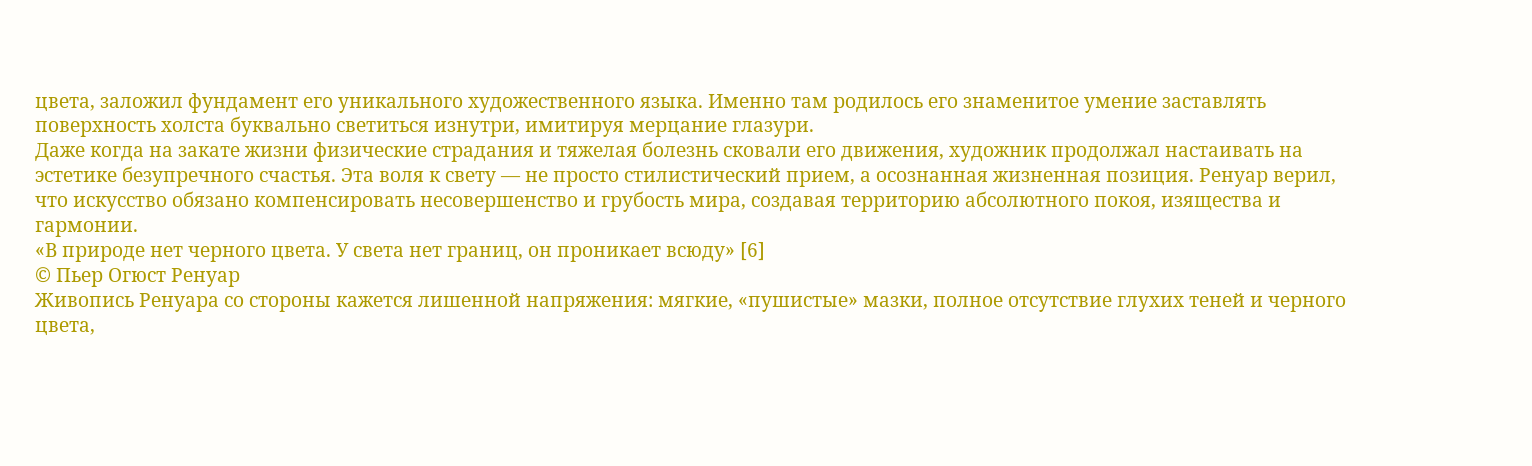цвета, заложил фундамент его уникального художественного языка. Именно там родилось его знаменитое умение заставлять поверхность холста буквально светиться изнутри, имитируя мерцание глазури.
Даже когда на закате жизни физические страдания и тяжелая болезнь сковали его движения, художник продолжал настаивать на эстетике безупречного счастья. Эта воля к свету — не просто стилистический прием, а осознанная жизненная позиция. Ренуар верил, что искусство обязано компенсировать несовершенство и грубость мира, создавая территорию абсолютного покоя, изящества и гармонии.
«В природе нет черного цвета. У света нет границ, он проникает всюду» [6]
© Пьер Огюст Ренуар
Живопись Ренуара со стороны кажется лишенной напряжения: мягкие, «пушистые» мазки, полное отсутствие глухих теней и черного цвета,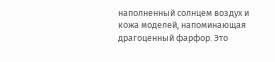наполненный солнцем воздух и кожа моделей, напоминающая драгоценный фарфор. Это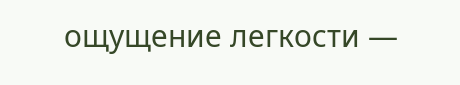ощущение легкости —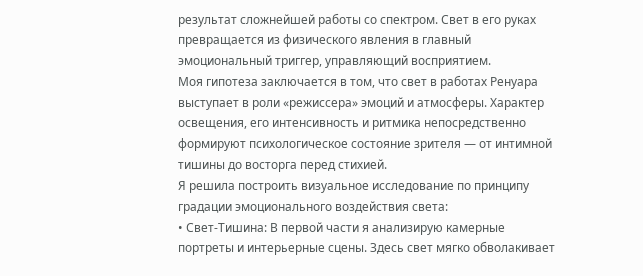результат сложнейшей работы со спектром. Свет в его руках превращается из физического явления в главный эмоциональный триггер, управляющий восприятием.
Моя гипотеза заключается в том, что свет в работах Ренуара выступает в роли «режиссера» эмоций и атмосферы. Характер освещения, его интенсивность и ритмика непосредственно формируют психологическое состояние зрителя — от интимной тишины до восторга перед стихией.
Я решила построить визуальное исследование по принципу градации эмоционального воздействия света:
• Свет-Тишина: В первой части я анализирую камерные портреты и интерьерные сцены. Здесь свет мягко обволакивает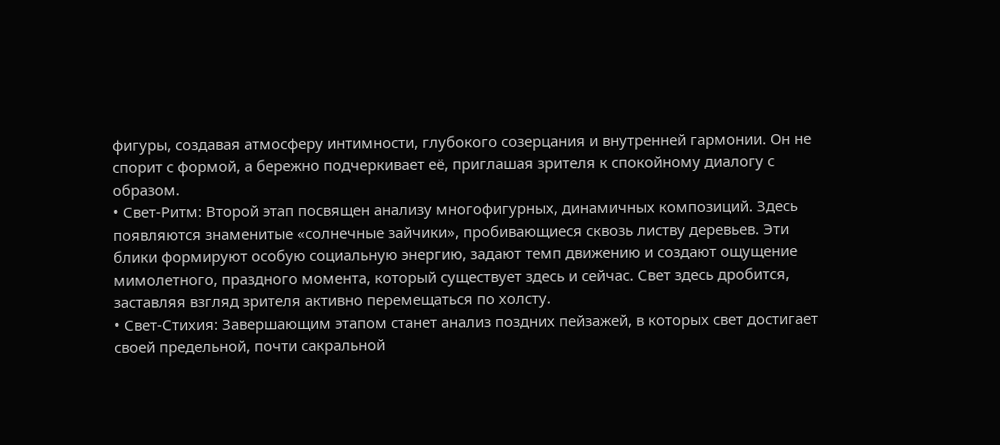фигуры, создавая атмосферу интимности, глубокого созерцания и внутренней гармонии. Он не спорит с формой, а бережно подчеркивает её, приглашая зрителя к спокойному диалогу с образом.
• Свет-Ритм: Второй этап посвящен анализу многофигурных, динамичных композиций. Здесь появляются знаменитые «солнечные зайчики», пробивающиеся сквозь листву деревьев. Эти блики формируют особую социальную энергию, задают темп движению и создают ощущение мимолетного, праздного момента, который существует здесь и сейчас. Свет здесь дробится, заставляя взгляд зрителя активно перемещаться по холсту.
• Свет-Стихия: Завершающим этапом станет анализ поздних пейзажей, в которых свет достигает своей предельной, почти сакральной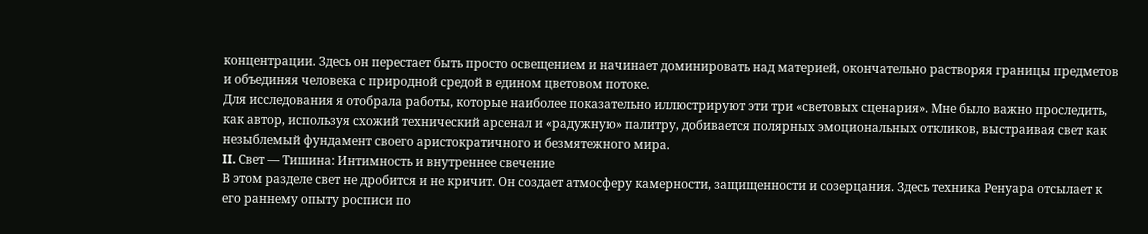концентрации. Здесь он перестает быть просто освещением и начинает доминировать над материей, окончательно растворяя границы предметов и объединяя человека с природной средой в едином цветовом потоке.
Для исследования я отобрала работы, которые наиболее показательно иллюстрируют эти три «световых сценария». Мне было важно проследить, как автор, используя схожий технический арсенал и «радужную» палитру, добивается полярных эмоциональных откликов, выстраивая свет как незыблемый фундамент своего аристократичного и безмятежного мира.
II. Свет — Тишина: Интимность и внутреннее свечение
В этом разделе свет не дробится и не кричит. Он создает атмосферу камерности, защищенности и созерцания. Здесь техника Ренуара отсылает к его раннему опыту росписи по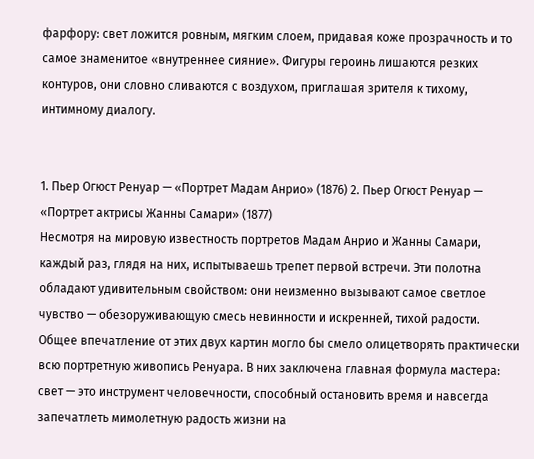фарфору: свет ложится ровным, мягким слоем, придавая коже прозрачность и то самое знаменитое «внутреннее сияние». Фигуры героинь лишаются резких контуров, они словно сливаются с воздухом, приглашая зрителя к тихому, интимному диалогу.


1. Пьер Огюст Ренуар — «Портрет Мадам Анрио» (1876) 2. Пьер Огюст Ренуар — «Портрет актрисы Жанны Самари» (1877)
Несмотря на мировую известность портретов Мадам Анрио и Жанны Самари, каждый раз, глядя на них, испытываешь трепет первой встречи. Эти полотна обладают удивительным свойством: они неизменно вызывают самое светлое чувство — обезоруживающую смесь невинности и искренней, тихой радости.
Общее впечатление от этих двух картин могло бы смело олицетворять практически всю портретную живопись Ренуара. В них заключена главная формула мастера: свет — это инструмент человечности, способный остановить время и навсегда запечатлеть мимолетную радость жизни на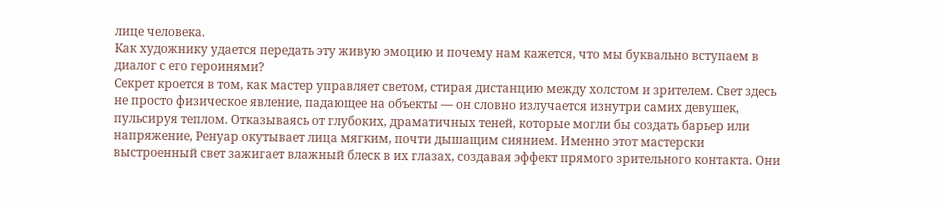лице человека.
Как художнику удается передать эту живую эмоцию и почему нам кажется, что мы буквально вступаем в диалог с его героинями?
Секрет кроется в том, как мастер управляет светом, стирая дистанцию между холстом и зрителем. Свет здесь не просто физическое явление, падающее на объекты — он словно излучается изнутри самих девушек, пульсируя теплом. Отказываясь от глубоких, драматичных теней, которые могли бы создать барьер или напряжение, Ренуар окутывает лица мягким, почти дышащим сиянием. Именно этот мастерски выстроенный свет зажигает влажный блеск в их глазах, создавая эффект прямого зрительного контакта. Они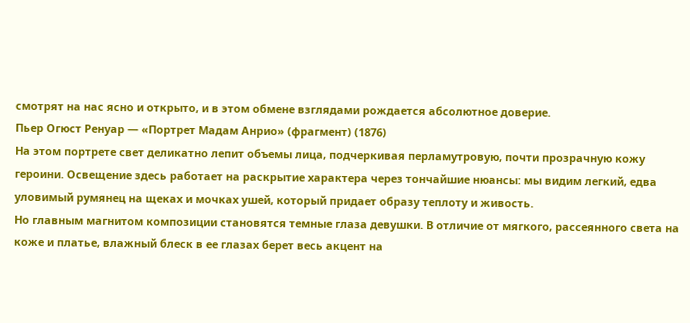смотрят на нас ясно и открыто, и в этом обмене взглядами рождается абсолютное доверие.
Пьер Огюст Ренуар — «Портрет Мадам Анрио» (фрагмент) (1876)
На этом портрете свет деликатно лепит объемы лица, подчеркивая перламутровую, почти прозрачную кожу героини. Освещение здесь работает на раскрытие характера через тончайшие нюансы: мы видим легкий, едва уловимый румянец на щеках и мочках ушей, который придает образу теплоту и живость.
Но главным магнитом композиции становятся темные глаза девушки. В отличие от мягкого, рассеянного света на коже и платье, влажный блеск в ее глазах берет весь акцент на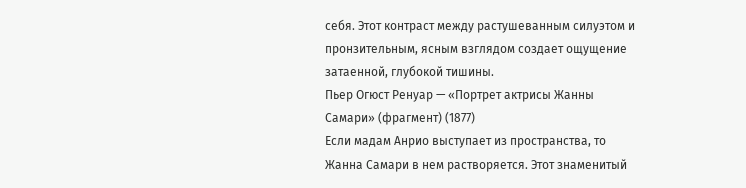себя. Этот контраст между растушеванным силуэтом и пронзительным, ясным взглядом создает ощущение затаенной, глубокой тишины.
Пьер Огюст Ренуар — «Портрет актрисы Жанны Самари» (фрагмент) (1877)
Если мадам Анрио выступает из пространства, то Жанна Самари в нем растворяется. Этот знаменитый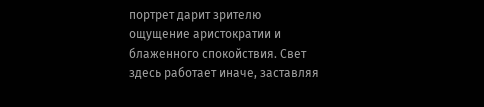портрет дарит зрителю ощущение аристократии и блаженного спокойствия. Свет здесь работает иначе, заставляя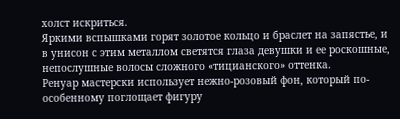холст искриться.
Яркими вспышками горят золотое кольцо и браслет на запястье, и в унисон с этим металлом светятся глаза девушки и ее роскошные, непослушные волосы сложного «тицианского» оттенка.
Ренуар мастерски использует нежно-розовый фон, который по-особенному поглощает фигуру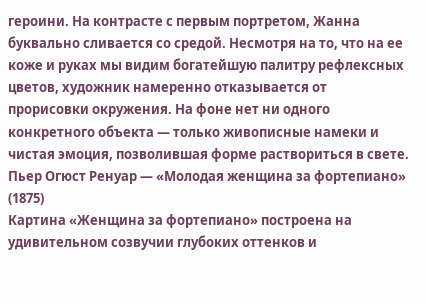героини. На контрасте с первым портретом, Жанна буквально сливается со средой. Несмотря на то, что на ее коже и руках мы видим богатейшую палитру рефлексных цветов, художник намеренно отказывается от прорисовки окружения. На фоне нет ни одного конкретного объекта — только живописные намеки и чистая эмоция, позволившая форме раствориться в свете.
Пьер Огюст Ренуар — «Молодая женщина за фортепиано» (1875)
Картина «Женщина за фортепиано» построена на удивительном созвучии глубоких оттенков и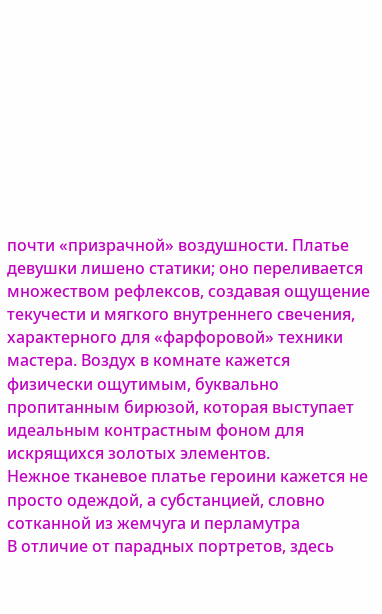почти «призрачной» воздушности. Платье девушки лишено статики; оно переливается множеством рефлексов, создавая ощущение текучести и мягкого внутреннего свечения, характерного для «фарфоровой» техники мастера. Воздух в комнате кажется физически ощутимым, буквально пропитанным бирюзой, которая выступает идеальным контрастным фоном для искрящихся золотых элементов.
Нежное тканевое платье героини кажется не просто одеждой, а субстанцией, словно сотканной из жемчуга и перламутра
В отличие от парадных портретов, здесь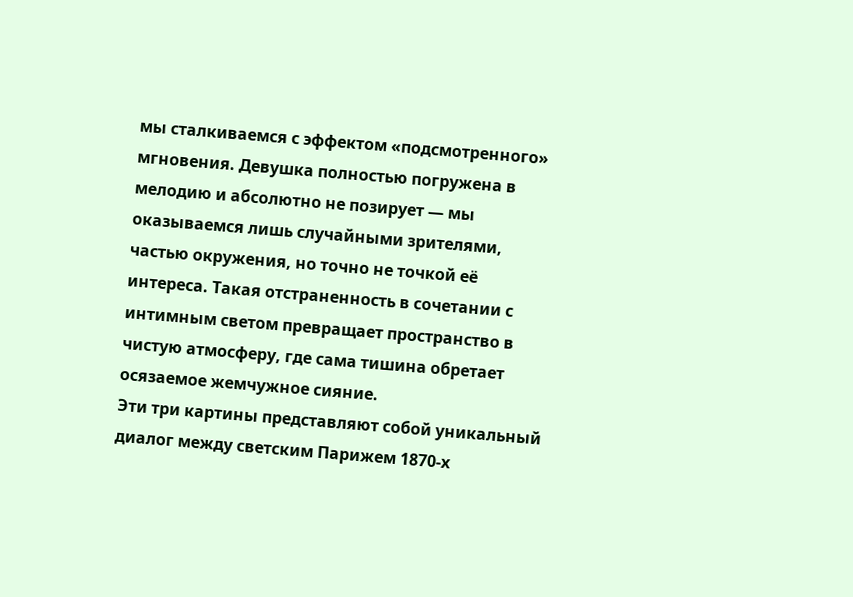мы сталкиваемся с эффектом «подсмотренного» мгновения. Девушка полностью погружена в мелодию и абсолютно не позирует — мы оказываемся лишь случайными зрителями, частью окружения, но точно не точкой её интереса. Такая отстраненность в сочетании с интимным светом превращает пространство в чистую атмосферу, где сама тишина обретает осязаемое жемчужное сияние.
Эти три картины представляют собой уникальный диалог между светским Парижем 1870-х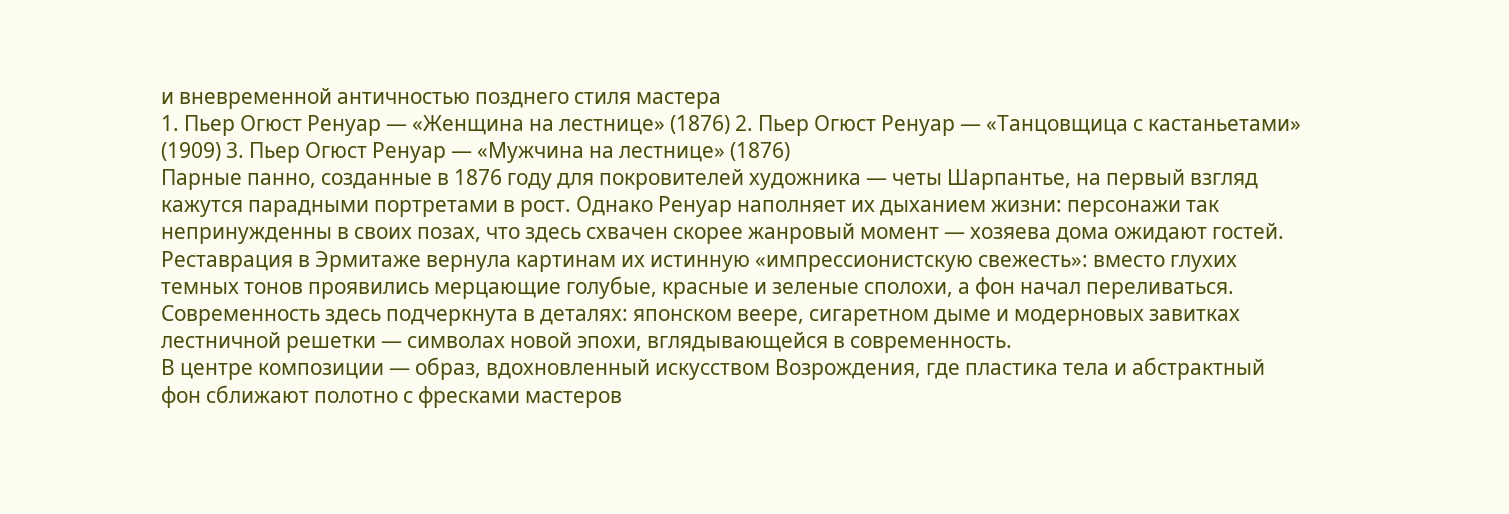и вневременной античностью позднего стиля мастера
1. Пьер Огюст Ренуар — «Женщина на лестнице» (1876) 2. Пьер Огюст Ренуар — «Танцовщица с кастаньетами» (1909) 3. Пьер Огюст Ренуар — «Мужчина на лестнице» (1876)
Парные панно, созданные в 1876 году для покровителей художника — четы Шарпантье, на первый взгляд кажутся парадными портретами в рост. Однако Ренуар наполняет их дыханием жизни: персонажи так непринужденны в своих позах, что здесь схвачен скорее жанровый момент — хозяева дома ожидают гостей.
Реставрация в Эрмитаже вернула картинам их истинную «импрессионистскую свежесть»: вместо глухих темных тонов проявились мерцающие голубые, красные и зеленые сполохи, а фон начал переливаться. Современность здесь подчеркнута в деталях: японском веере, сигаретном дыме и модерновых завитках лестничной решетки — символах новой эпохи, вглядывающейся в современность.
В центре композиции — образ, вдохновленный искусством Возрождения, где пластика тела и абстрактный фон сближают полотно с фресками мастеров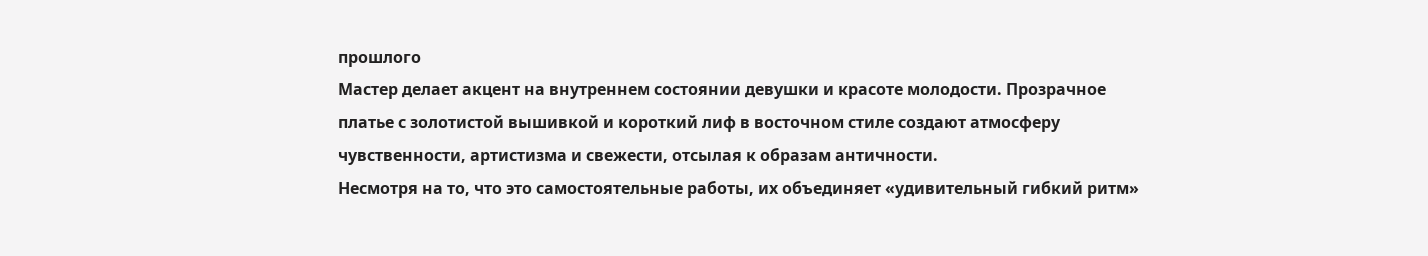прошлого
Мастер делает акцент на внутреннем состоянии девушки и красоте молодости. Прозрачное платье с золотистой вышивкой и короткий лиф в восточном стиле создают атмосферу чувственности, артистизма и свежести, отсылая к образам античности.
Несмотря на то, что это самостоятельные работы, их объединяет «удивительный гибкий ритм»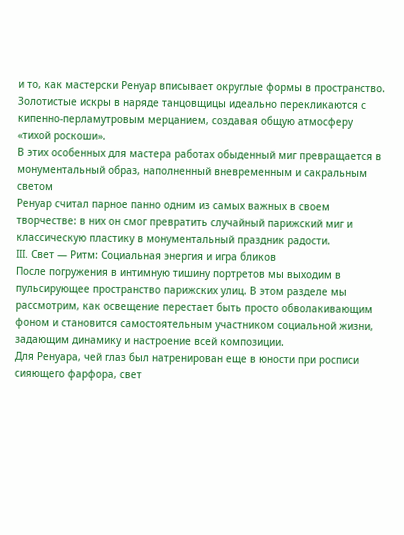и то, как мастерски Ренуар вписывает округлые формы в пространство. Золотистые искры в наряде танцовщицы идеально перекликаются с кипенно-перламутровым мерцанием, создавая общую атмосферу «тихой роскоши».
В этих особенных для мастера работах обыденный миг превращается в монументальный образ, наполненный вневременным и сакральным светом
Ренуар считал парное панно одним из самых важных в своем творчестве: в них он смог превратить случайный парижский миг и классическую пластику в монументальный праздник радости.
III. Свет — Ритм: Социальная энергия и игра бликов
После погружения в интимную тишину портретов мы выходим в пульсирующее пространство парижских улиц. В этом разделе мы рассмотрим, как освещение перестает быть просто обволакивающим фоном и становится самостоятельным участником социальной жизни, задающим динамику и настроение всей композиции.
Для Ренуара, чей глаз был натренирован еще в юности при росписи сияющего фарфора, свет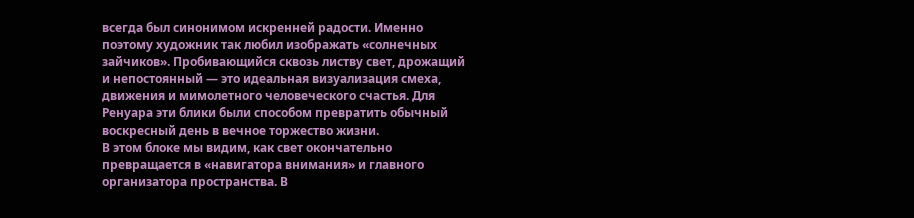всегда был синонимом искренней радости. Именно поэтому художник так любил изображать «солнечных зайчиков». Пробивающийся сквозь листву свет, дрожащий и непостоянный — это идеальная визуализация смеха, движения и мимолетного человеческого счастья. Для Ренуара эти блики были способом превратить обычный воскресный день в вечное торжество жизни.
В этом блоке мы видим, как свет окончательно превращается в «навигатора внимания» и главного организатора пространства. В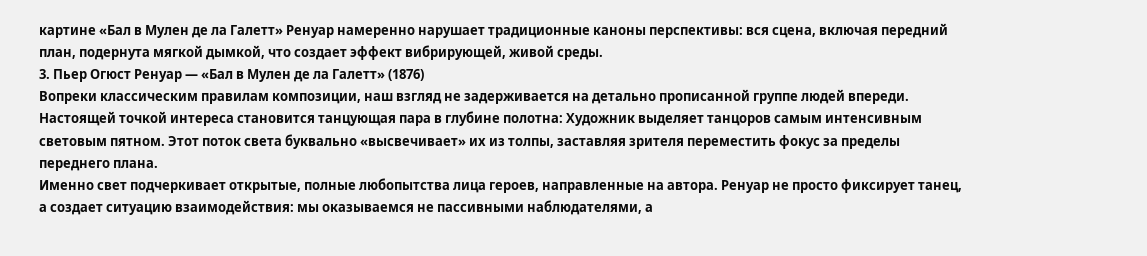картине «Бал в Мулен де ла Галетт» Ренуар намеренно нарушает традиционные каноны перспективы: вся сцена, включая передний план, подернута мягкой дымкой, что создает эффект вибрирующей, живой среды.
3. Пьер Огюст Ренуар — «Бал в Мулен де ла Галетт» (1876)
Вопреки классическим правилам композиции, наш взгляд не задерживается на детально прописанной группе людей впереди. Настоящей точкой интереса становится танцующая пара в глубине полотна: Художник выделяет танцоров самым интенсивным световым пятном. Этот поток света буквально «высвечивает» их из толпы, заставляя зрителя переместить фокус за пределы переднего плана.
Именно свет подчеркивает открытые, полные любопытства лица героев, направленные на автора. Ренуар не просто фиксирует танец, а создает ситуацию взаимодействия: мы оказываемся не пассивными наблюдателями, а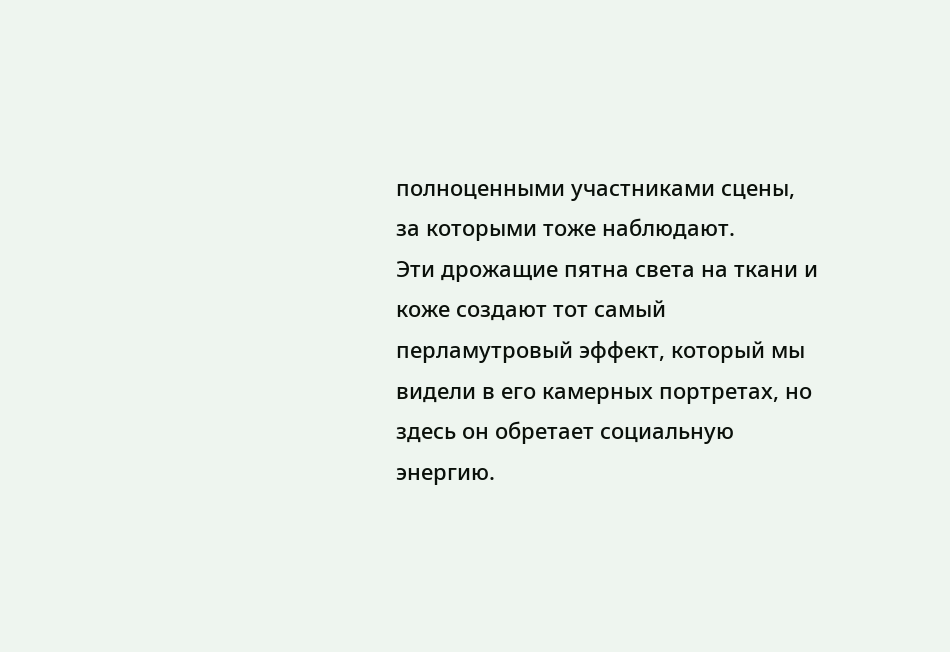полноценными участниками сцены, за которыми тоже наблюдают.
Эти дрожащие пятна света на ткани и коже создают тот самый перламутровый эффект, который мы видели в его камерных портретах, но здесь он обретает социальную энергию.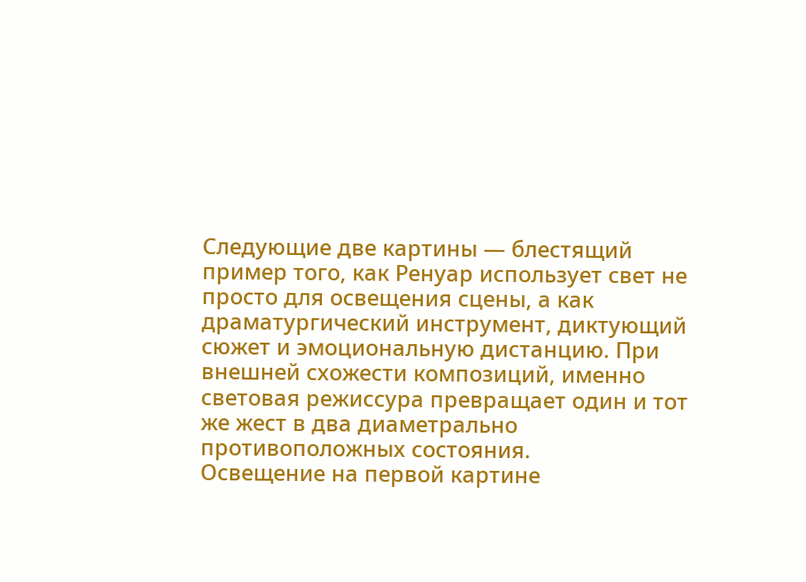Следующие две картины — блестящий пример того, как Ренуар использует свет не просто для освещения сцены, а как драматургический инструмент, диктующий сюжет и эмоциональную дистанцию. При внешней схожести композиций, именно световая режиссура превращает один и тот же жест в два диаметрально противоположных состояния.
Освещение на первой картине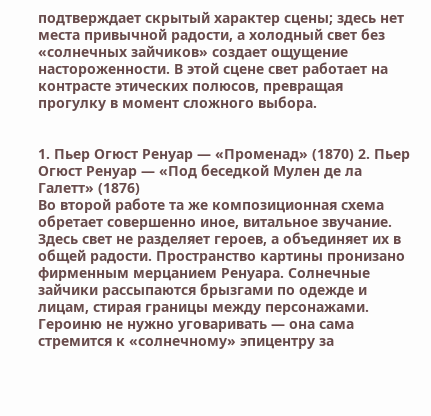подтверждает скрытый характер сцены; здесь нет места привычной радости, а холодный свет без «солнечных зайчиков» создает ощущение настороженности. В этой сцене свет работает на контрасте этических полюсов, превращая прогулку в момент сложного выбора.


1. Пьер Огюст Ренуар — «Променад» (1870) 2. Пьер Огюст Ренуар — «Под беседкой Мулен де ла Галетт» (1876)
Во второй работе та же композиционная схема обретает совершенно иное, витальное звучание. Здесь свет не разделяет героев, а объединяет их в общей радости. Пространство картины пронизано фирменным мерцанием Ренуара. Солнечные зайчики рассыпаются брызгами по одежде и лицам, стирая границы между персонажами.
Героиню не нужно уговаривать — она сама стремится к «солнечному» эпицентру за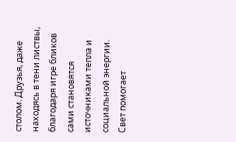столом. Друзья, даже находясь в тени листвы, благодаря игре бликов сами становятся источниками тепла и социальной энергии.
Свет помогает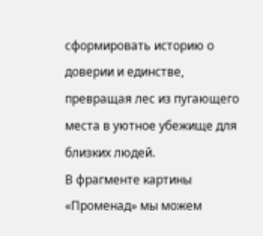сформировать историю о доверии и единстве, превращая лес из пугающего места в уютное убежище для близких людей.
В фрагменте картины «Променад» мы можем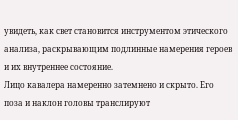увидеть, как свет становится инструментом этического анализа, раскрывающим подлинные намерения героев и их внутреннее состояние.
Лицо кавалера намеренно затемнено и скрыто. Его поза и наклон головы транслируют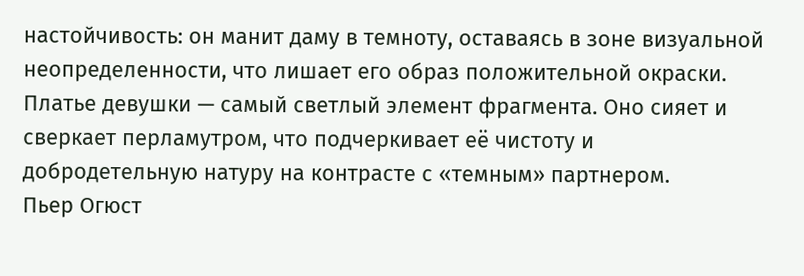настойчивость: он манит даму в темноту, оставаясь в зоне визуальной неопределенности, что лишает его образ положительной окраски.
Платье девушки — самый светлый элемент фрагмента. Оно сияет и сверкает перламутром, что подчеркивает её чистоту и добродетельную натуру на контрасте с «темным» партнером.
Пьер Огюст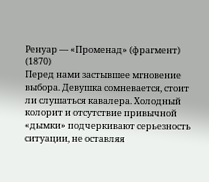Ренуар — «Променад» (фрагмент) (1870)
Перед нами застывшее мгновение выбора. Девушка сомневается, стоит ли слушаться кавалера. Холодный колорит и отсутствие привычной «дымки» подчеркивают серьезность ситуации, не оставляя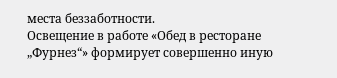места беззаботности.
Освещение в работе «Обед в ресторане „Фурнез“» формирует совершенно иную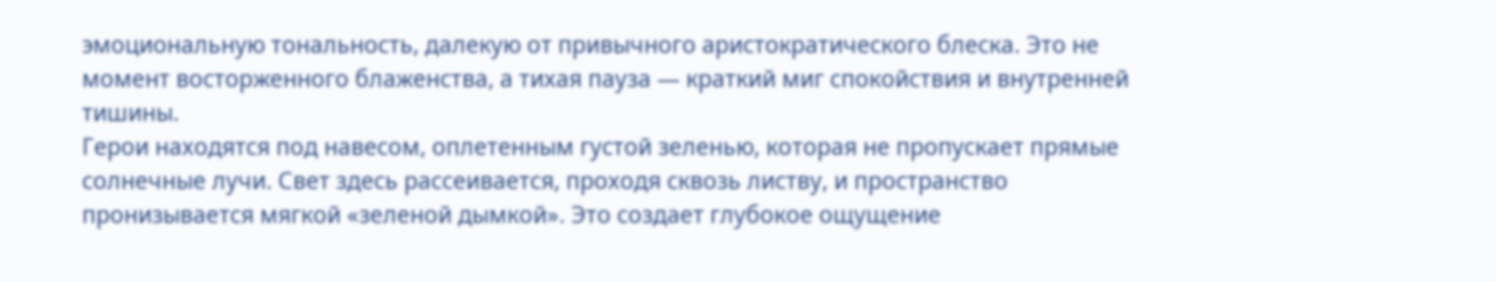эмоциональную тональность, далекую от привычного аристократического блеска. Это не момент восторженного блаженства, а тихая пауза — краткий миг спокойствия и внутренней тишины.
Герои находятся под навесом, оплетенным густой зеленью, которая не пропускает прямые солнечные лучи. Свет здесь рассеивается, проходя сквозь листву, и пространство пронизывается мягкой «зеленой дымкой». Это создает глубокое ощущение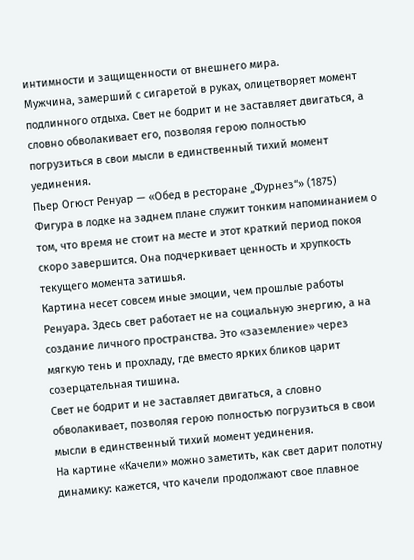интимности и защищенности от внешнего мира.
Мужчина, замерший с сигаретой в руках, олицетворяет момент подлинного отдыха. Свет не бодрит и не заставляет двигаться, а словно обволакивает его, позволяя герою полностью погрузиться в свои мысли в единственный тихий момент уединения.
Пьер Огюст Ренуар — «Обед в ресторане „Фурнез“» (1875)
Фигура в лодке на заднем плане служит тонким напоминанием о том, что время не стоит на месте и этот краткий период покоя скоро завершится. Она подчеркивает ценность и хрупкость текущего момента затишья.
Картина несет совсем иные эмоции, чем прошлые работы Ренуара. Здесь свет работает не на социальную энергию, а на создание личного пространства. Это «заземление» через мягкую тень и прохладу, где вместо ярких бликов царит созерцательная тишина.
Свет не бодрит и не заставляет двигаться, а словно обволакивает, позволяя герою полностью погрузиться в свои мысли в единственный тихий момент уединения.
На картине «Качели» можно заметить, как свет дарит полотну динамику: кажется, что качели продолжают свое плавное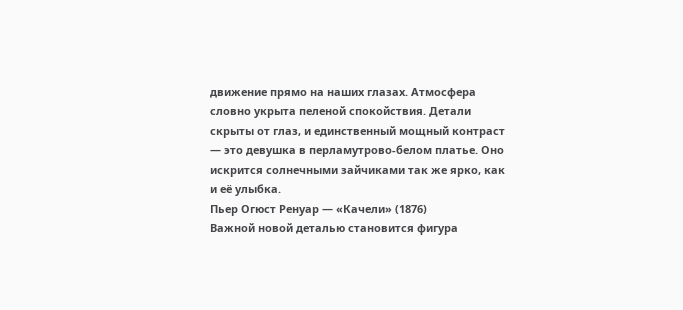движение прямо на наших глазах. Атмосфера словно укрыта пеленой спокойствия. Детали скрыты от глаз, и единственный мощный контраст — это девушка в перламутрово-белом платье. Оно искрится солнечными зайчиками так же ярко, как и её улыбка.
Пьер Огюст Ренуар — «Качели» (1876)
Важной новой деталью становится фигура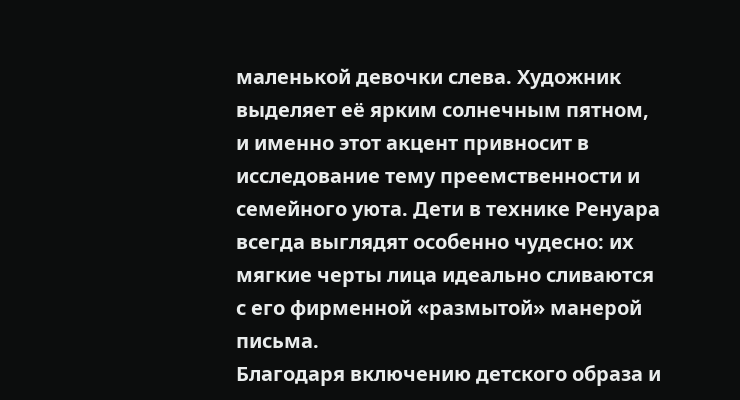маленькой девочки слева. Художник выделяет её ярким солнечным пятном, и именно этот акцент привносит в исследование тему преемственности и семейного уюта. Дети в технике Ренуара всегда выглядят особенно чудесно: их мягкие черты лица идеально сливаются с его фирменной «размытой» манерой письма.
Благодаря включению детского образа и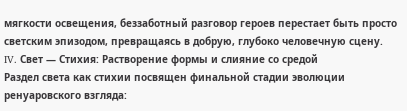мягкости освещения, беззаботный разговор героев перестает быть просто светским эпизодом, превращаясь в добрую, глубоко человечную сцену.
IV. Свет — Стихия: Растворение формы и слияние со средой
Раздел света как стихии посвящен финальной стадии эволюции ренуаровского взгляда: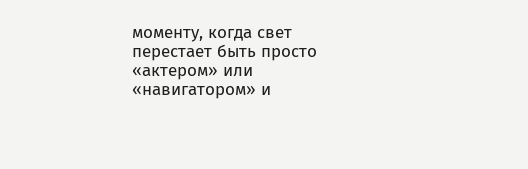моменту, когда свет перестает быть просто «актером» или «навигатором» и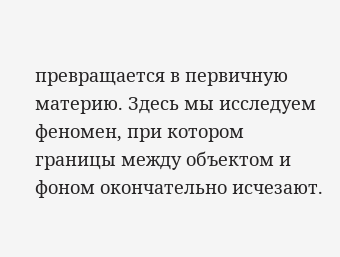превращается в первичную материю. Здесь мы исследуем феномен, при котором границы между объектом и фоном окончательно исчезают.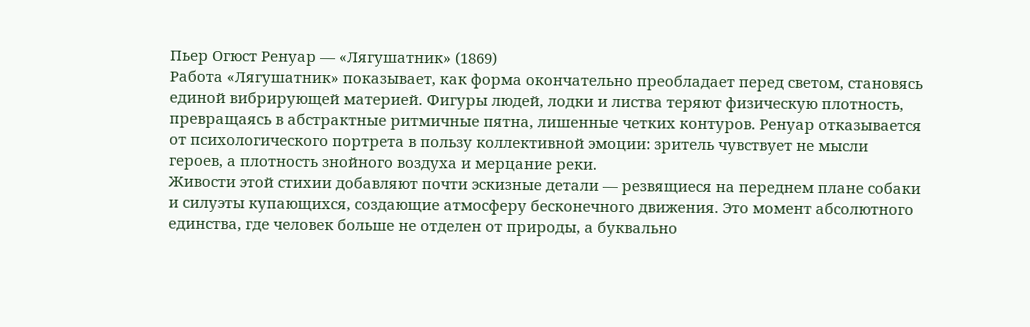Пьер Огюст Ренуар — «Лягушатник» (1869)
Работа «Лягушатник» показывает, как форма окончательно преобладает перед светом, становясь единой вибрирующей материей. Фигуры людей, лодки и листва теряют физическую плотность, превращаясь в абстрактные ритмичные пятна, лишенные четких контуров. Ренуар отказывается от психологического портрета в пользу коллективной эмоции: зритель чувствует не мысли героев, а плотность знойного воздуха и мерцание реки.
Живости этой стихии добавляют почти эскизные детали — резвящиеся на переднем плане собаки и силуэты купающихся, создающие атмосферу бесконечного движения. Это момент абсолютного единства, где человек больше не отделен от природы, а буквально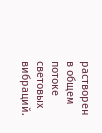растворен в общем потоке световых вибраций.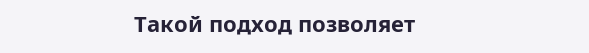Такой подход позволяет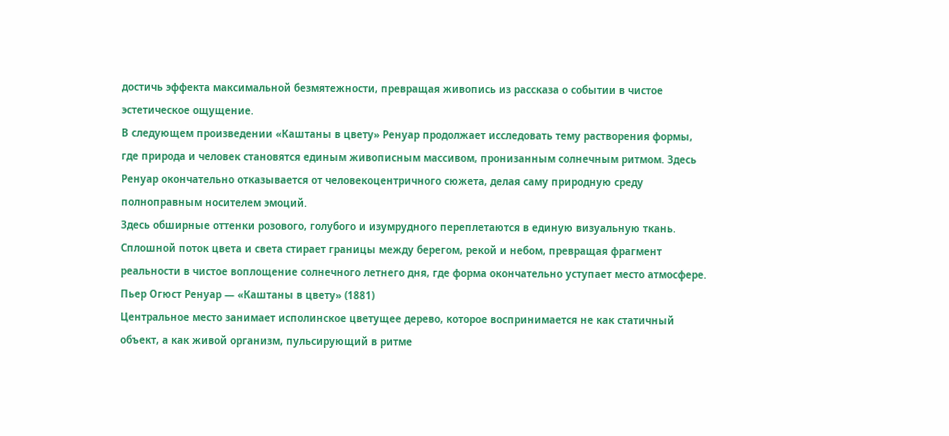достичь эффекта максимальной безмятежности, превращая живопись из рассказа о событии в чистое эстетическое ощущение.
В следующем произведении «Каштаны в цвету» Ренуар продолжает исследовать тему растворения формы, где природа и человек становятся единым живописным массивом, пронизанным солнечным ритмом. Здесь Ренуар окончательно отказывается от человекоцентричного сюжета, делая саму природную среду полноправным носителем эмоций.
Здесь обширные оттенки розового, голубого и изумрудного переплетаются в единую визуальную ткань. Сплошной поток цвета и света стирает границы между берегом, рекой и небом, превращая фрагмент реальности в чистое воплощение солнечного летнего дня, где форма окончательно уступает место атмосфере.
Пьер Огюст Ренуар — «Каштаны в цвету» (1881)
Центральное место занимает исполинское цветущее дерево, которое воспринимается не как статичный объект, а как живой организм, пульсирующий в ритме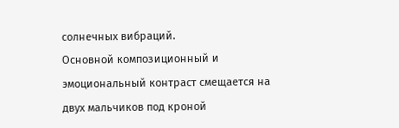солнечных вибраций.
Основной композиционный и эмоциональный контраст смещается на двух мальчиков под кроной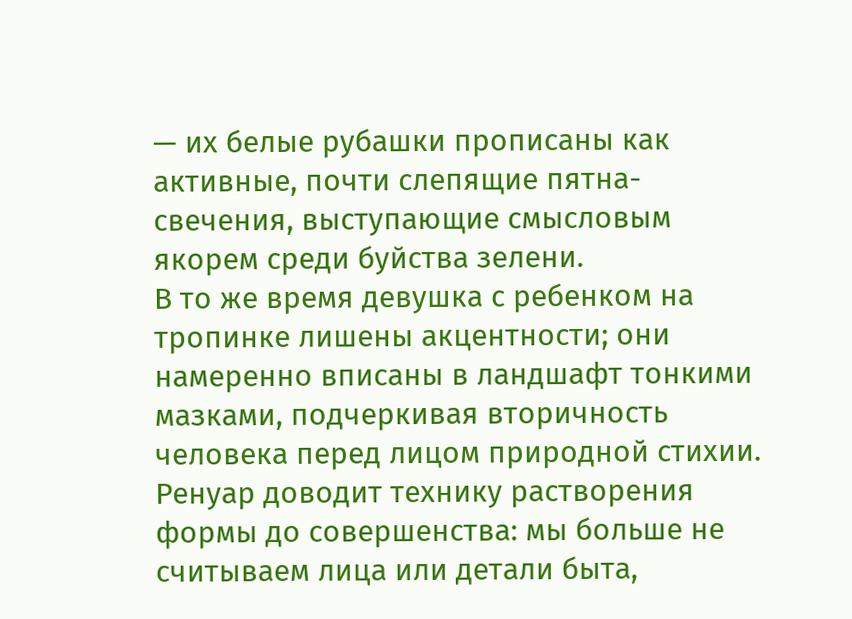— их белые рубашки прописаны как активные, почти слепящие пятна-свечения, выступающие смысловым якорем среди буйства зелени.
В то же время девушка с ребенком на тропинке лишены акцентности; они намеренно вписаны в ландшафт тонкими мазками, подчеркивая вторичность человека перед лицом природной стихии.
Ренуар доводит технику растворения формы до совершенства: мы больше не считываем лица или детали быта,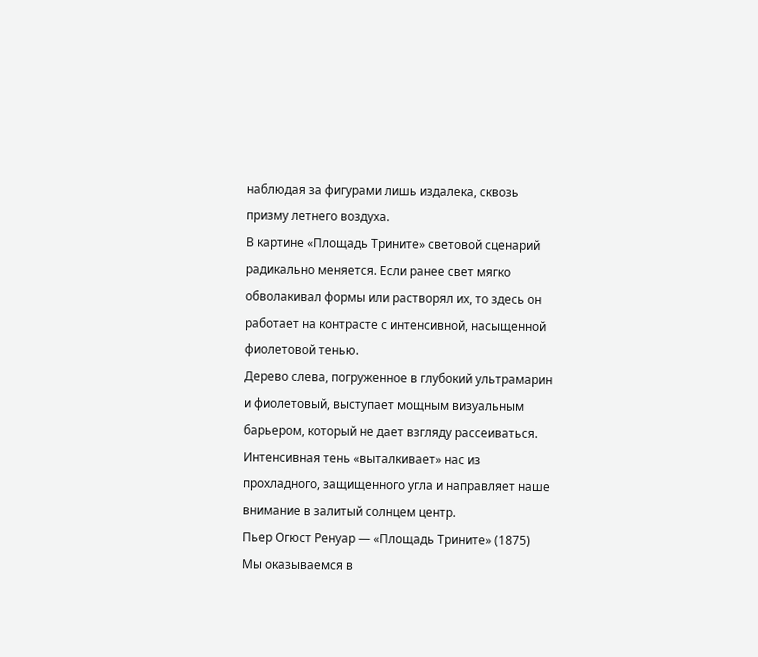наблюдая за фигурами лишь издалека, сквозь призму летнего воздуха.
В картине «Площадь Трините» световой сценарий радикально меняется. Если ранее свет мягко обволакивал формы или растворял их, то здесь он работает на контрасте с интенсивной, насыщенной фиолетовой тенью.
Дерево слева, погруженное в глубокий ультрамарин и фиолетовый, выступает мощным визуальным барьером, который не дает взгляду рассеиваться. Интенсивная тень «выталкивает» нас из прохладного, защищенного угла и направляет наше внимание в залитый солнцем центр.
Пьер Огюст Ренуар — «Площадь Трините» (1875)
Мы оказываемся в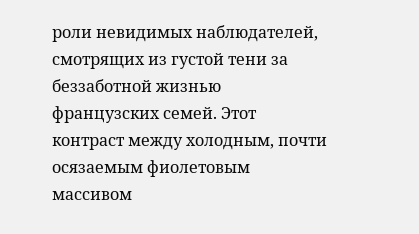роли невидимых наблюдателей, смотрящих из густой тени за беззаботной жизнью французских семей. Этот контраст между холодным, почти осязаемым фиолетовым массивом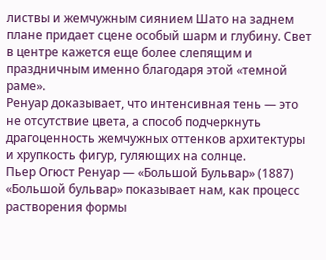листвы и жемчужным сиянием Шато на заднем плане придает сцене особый шарм и глубину. Свет в центре кажется еще более слепящим и праздничным именно благодаря этой «темной раме».
Ренуар доказывает, что интенсивная тень — это не отсутствие цвета, а способ подчеркнуть драгоценность жемчужных оттенков архитектуры и хрупкость фигур, гуляющих на солнце.
Пьер Огюст Ренуар — «Большой Бульвар» (1887)
«Большой бульвар» показывает нам, как процесс растворения формы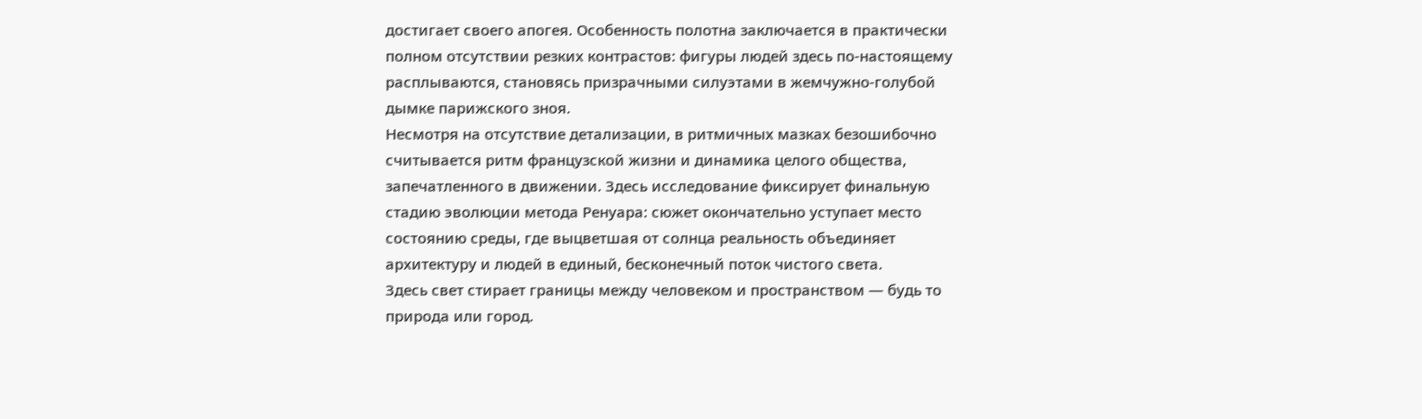достигает своего апогея. Особенность полотна заключается в практически полном отсутствии резких контрастов: фигуры людей здесь по-настоящему расплываются, становясь призрачными силуэтами в жемчужно-голубой дымке парижского зноя.
Несмотря на отсутствие детализации, в ритмичных мазках безошибочно считывается ритм французской жизни и динамика целого общества, запечатленного в движении. Здесь исследование фиксирует финальную стадию эволюции метода Ренуара: сюжет окончательно уступает место состоянию среды, где выцветшая от солнца реальность объединяет архитектуру и людей в единый, бесконечный поток чистого света.
Здесь свет стирает границы между человеком и пространством — будь то природа или город.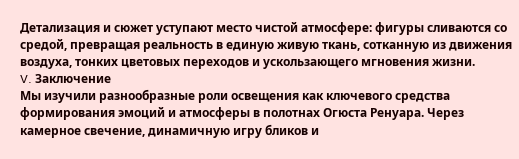Детализация и сюжет уступают место чистой атмосфере: фигуры сливаются со средой, превращая реальность в единую живую ткань, сотканную из движения воздуха, тонких цветовых переходов и ускользающего мгновения жизни.
V. Заключение
Мы изучили разнообразные роли освещения как ключевого средства формирования эмоций и атмосферы в полотнах Огюста Ренуара. Через камерное свечение, динамичную игру бликов и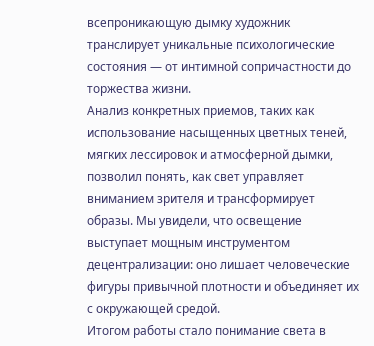всепроникающую дымку художник транслирует уникальные психологические состояния — от интимной сопричастности до торжества жизни.
Анализ конкретных приемов, таких как использование насыщенных цветных теней, мягких лессировок и атмосферной дымки, позволил понять, как свет управляет вниманием зрителя и трансформирует образы. Мы увидели, что освещение выступает мощным инструментом децентрализации: оно лишает человеческие фигуры привычной плотности и объединяет их с окружающей средой.
Итогом работы стало понимание света в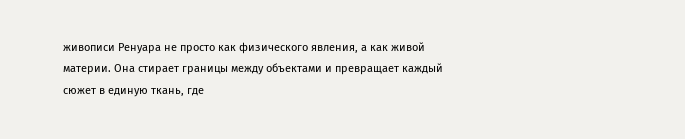живописи Ренуара не просто как физического явления, а как живой материи. Она стирает границы между объектами и превращает каждый сюжет в единую ткань, где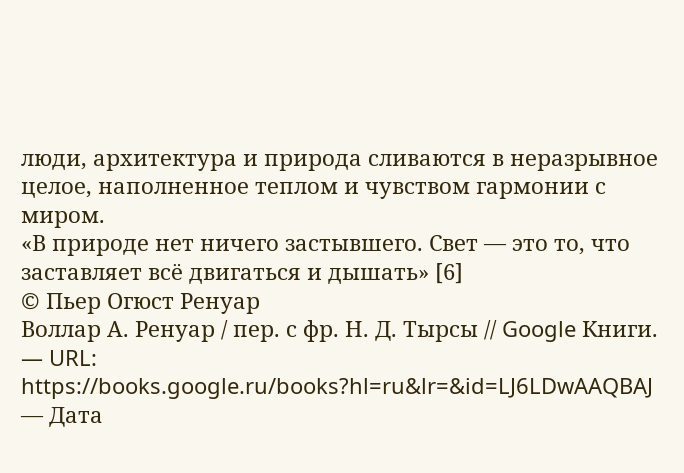люди, архитектура и природа сливаются в неразрывное целое, наполненное теплом и чувством гармонии с миром.
«В природе нет ничего застывшего. Свет — это то, что заставляет всё двигаться и дышать» [6]
© Пьер Огюст Ренуар
Воллар А. Ренуар / пер. с фр. Н. Д. Тырсы // Google Книги. — URL: https://books.google.ru/books?hl=ru&lr=&id=LJ6LDwAAQBAJ — Дата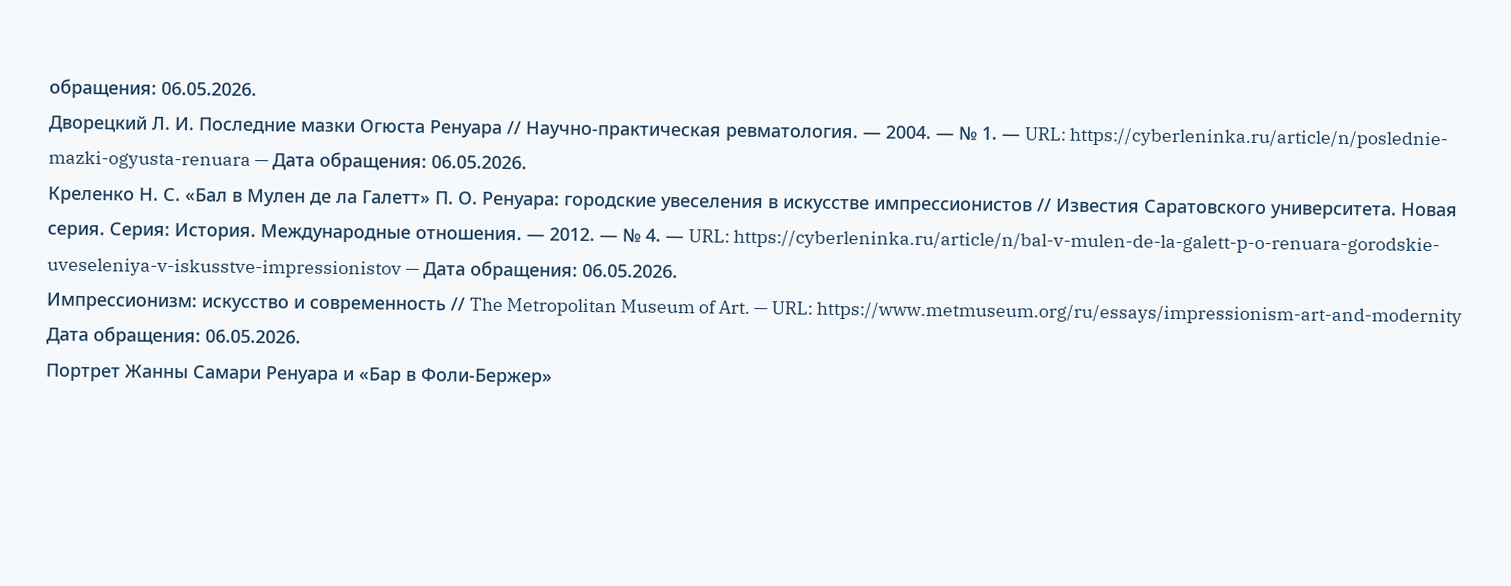обращения: 06.05.2026.
Дворецкий Л. И. Последние мазки Огюста Ренуара // Научно-практическая ревматология. — 2004. — № 1. — URL: https://cyberleninka.ru/article/n/poslednie-mazki-ogyusta-renuara — Дата обращения: 06.05.2026.
Креленко Н. С. «Бал в Мулен де ла Галетт» П. О. Ренуара: городские увеселения в искусстве импрессионистов // Известия Саратовского университета. Новая серия. Серия: История. Международные отношения. — 2012. — № 4. — URL: https://cyberleninka.ru/article/n/bal-v-mulen-de-la-galett-p-o-renuara-gorodskie-uveseleniya-v-iskusstve-impressionistov — Дата обращения: 06.05.2026.
Импрессионизм: искусство и современность // The Metropolitan Museum of Art. — URL: https://www.metmuseum.org/ru/essays/impressionism-art-and-modernity Дата обращения: 06.05.2026.
Портрет Жанны Самари Ренуара и «Бар в Фоли-Бержер»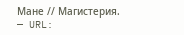Мане // Магистерия. — URL: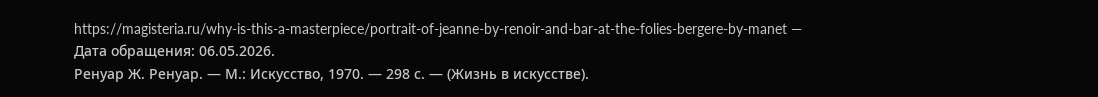https://magisteria.ru/why-is-this-a-masterpiece/portrait-of-jeanne-by-renoir-and-bar-at-the-folies-bergere-by-manet — Дата обращения: 06.05.2026.
Ренуар Ж. Ренуар. — М.: Искусство, 1970. — 298 с. — (Жизнь в искусстве).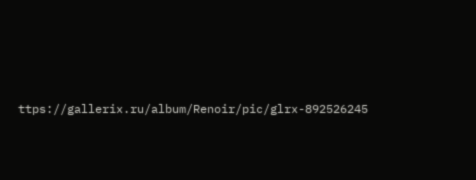ttps://gallerix.ru/album/Renoir/pic/glrx-892526245